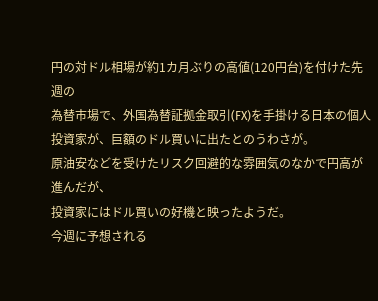円の対ドル相場が約1カ月ぶりの高値(120円台)を付けた先週の
為替市場で、外国為替証拠金取引(FX)を手掛ける日本の個人
投資家が、巨額のドル買いに出たとのうわさが。
原油安などを受けたリスク回避的な雰囲気のなかで円高が進んだが、
投資家にはドル買いの好機と映ったようだ。
今週に予想される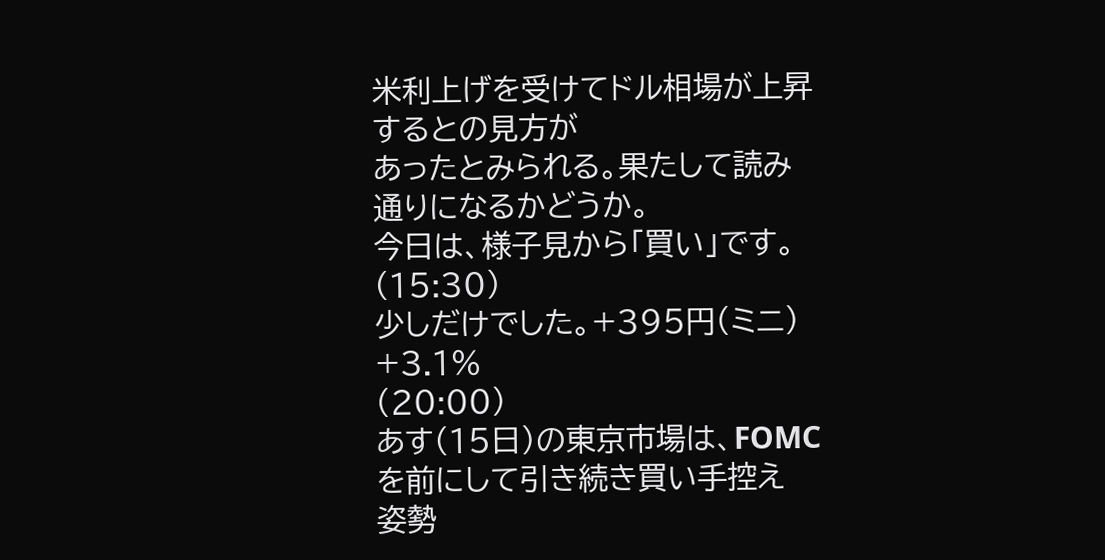米利上げを受けてドル相場が上昇するとの見方が
あったとみられる。果たして読み通りになるかどうか。
今日は、様子見から「買い」です。
(15:30)
少しだけでした。+395円(ミニ) +3.1%
(20:00)
あす(15日)の東京市場は、FOMCを前にして引き続き買い手控え
姿勢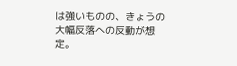は強いものの、きょうの大幅反落への反動が想定。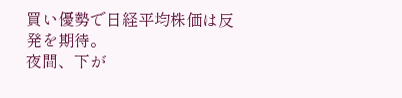買い優勢で日経平均株価は反発を期待。
夜間、下が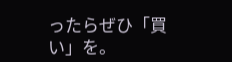ったらぜひ「買い」を。